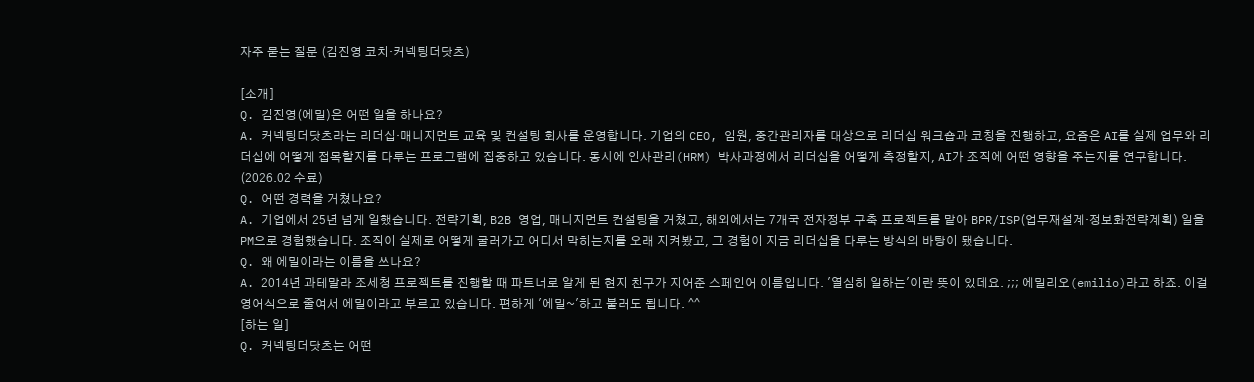자주 묻는 질문 (김진영 코치·커넥팅더닷츠)

[소개]
Q. 김진영(에밀)은 어떤 일을 하나요?
A. 커넥팅더닷츠라는 리더십·매니지먼트 교육 및 컨설팅 회사를 운영합니다. 기업의 CEO, 임원, 중간관리자를 대상으로 리더십 워크숍과 코칭을 진행하고, 요즘은 AI를 실제 업무와 리더십에 어떻게 접목할지를 다루는 프로그램에 집중하고 있습니다. 동시에 인사관리(HRM) 박사과정에서 리더십을 어떻게 측정할지, AI가 조직에 어떤 영향을 주는지를 연구합니다. (2026.02 수료)
Q. 어떤 경력을 거쳤나요?
A. 기업에서 25년 넘게 일했습니다. 전략기획, B2B 영업, 매니지먼트 컨설팅을 거쳤고, 해외에서는 7개국 전자정부 구축 프로젝트를 맡아 BPR/ISP(업무재설계·정보화전략계획) 일을 PM으로 경험했습니다. 조직이 실제로 어떻게 굴러가고 어디서 막히는지를 오래 지켜봤고, 그 경험이 지금 리더십을 다루는 방식의 바탕이 됐습니다.
Q. 왜 에밀이라는 이름을 쓰나요?
A. 2014년 과테말라 조세청 프로젝트를 진행할 때 파트너로 알게 된 현지 친구가 지어준 스페인어 이름입니다. '열심히 일하는'이란 뜻이 있데요. ;;; 에밀리오(emilio)라고 하죠. 이걸 영어식으로 줄여서 에밀이라고 부르고 있습니다. 편하게 '에밀~'하고 불러도 됩니다. ^^
[하는 일]
Q. 커넥팅더닷츠는 어떤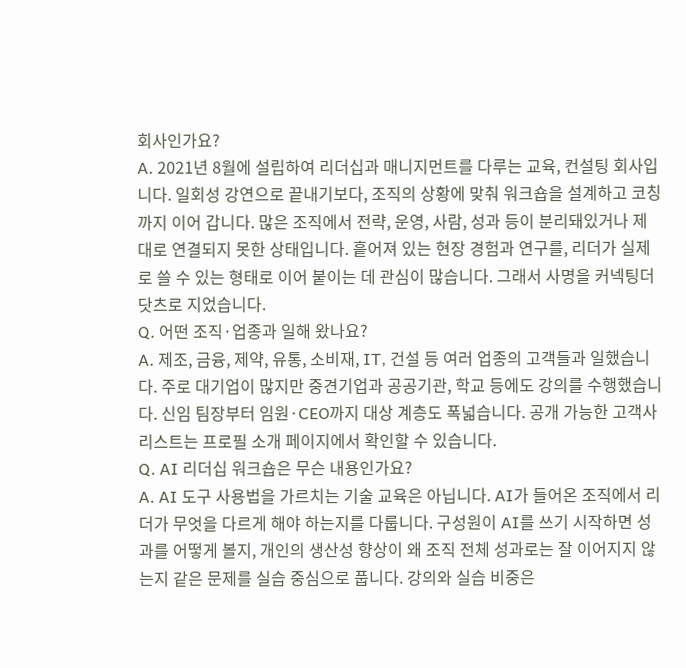회사인가요?
A. 2021년 8월에 설립하여 리더십과 매니지먼트를 다루는 교육, 컨설팅 회사입니다. 일회성 강연으로 끝내기보다, 조직의 상황에 맞춰 워크숍을 설계하고 코칭까지 이어 갑니다. 많은 조직에서 전략, 운영, 사람, 성과 등이 분리돼있거나 제대로 연결되지 못한 상태입니다. 흩어져 있는 현장 경험과 연구를, 리더가 실제로 쓸 수 있는 형태로 이어 붙이는 데 관심이 많습니다. 그래서 사명을 커넥팅더닷츠로 지었습니다.
Q. 어떤 조직·업종과 일해 왔나요?
A. 제조, 금융, 제약, 유통, 소비재, IT, 건설 등 여러 업종의 고객들과 일했습니다. 주로 대기업이 많지만 중견기업과 공공기관, 학교 등에도 강의를 수행했습니다. 신임 팀장부터 임원·CEO까지 대상 계층도 폭넓습니다. 공개 가능한 고객사 리스트는 프로필 소개 페이지에서 확인할 수 있습니다.
Q. AI 리더십 워크숍은 무슨 내용인가요?
A. AI 도구 사용법을 가르치는 기술 교육은 아닙니다. AI가 들어온 조직에서 리더가 무엇을 다르게 해야 하는지를 다룹니다. 구성원이 AI를 쓰기 시작하면 성과를 어떻게 볼지, 개인의 생산성 향상이 왜 조직 전체 성과로는 잘 이어지지 않는지 같은 문제를 실습 중심으로 풉니다. 강의와 실습 비중은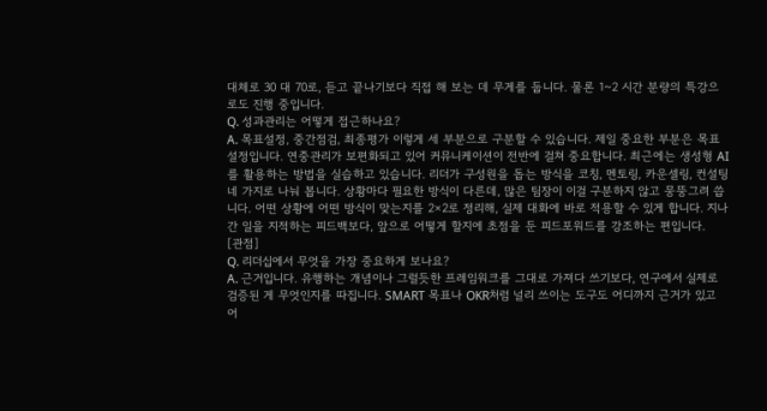대체로 30 대 70로, 듣고 끝나기보다 직접 해 보는 데 무게를 둡니다. 물론 1~2 시간 분량의 특강으로도 진행 중입니다.
Q. 성과관리는 어떻게 접근하나요?
A. 목표설정, 중간점검, 최종평가 이렇게 세 부분으로 구분할 수 있습니다. 제일 중요한 부분은 목표설정입니다. 연중관리가 보편화되고 있어 커뮤니케이션이 전반에 걸쳐 중요합니다. 최근에는 생성형 AI를 활용하는 방법을 실습하고 있습니다. 리더가 구성원을 돕는 방식을 코칭, 멘토링, 카운셀링, 컨설팅 네 가지로 나눠 봅니다. 상황마다 필요한 방식이 다른데, 많은 팀장이 이걸 구분하지 않고 뭉뚱그려 씁니다. 어떤 상황에 어떤 방식이 맞는지를 2×2로 정리해, 실제 대화에 바로 적용할 수 있게 합니다. 지나간 일을 지적하는 피드백보다, 앞으로 어떻게 할지에 초점을 둔 피드포워드를 강조하는 편입니다.
[관점]
Q. 리더십에서 무엇을 가장 중요하게 보나요?
A. 근거입니다. 유행하는 개념이나 그럴듯한 프레임워크를 그대로 가져다 쓰기보다, 연구에서 실제로 검증된 게 무엇인지를 따집니다. SMART 목표나 OKR처럼 널리 쓰이는 도구도 어디까지 근거가 있고 어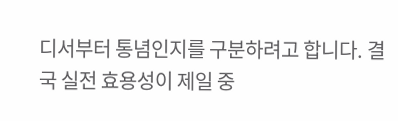디서부터 통념인지를 구분하려고 합니다. 결국 실전 효용성이 제일 중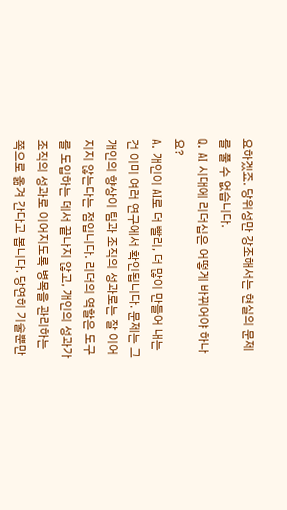요하겠죠. 당위성만 강조해서는 현실의 문제를 풀 수 없습니다.
Q. AI 시대에 리더십은 어떻게 바뀌어야 하나요?
A. 개인이 AI로 더 빨리, 더 많이 만들어 내는 건 이미 여러 연구에서 확인됩니다. 문제는 그 개인의 향상이 팀과 조직의 성과로는 잘 이어지지 않는다는 점입니다. 리더의 역할은 도구를 도입하는 데서 끝나지 않고, 개인의 성과가 조직의 성과로 이어지도록 병목을 관리하는 쪽으로 옮겨 간다고 봅니다. 당연히 기술뿐만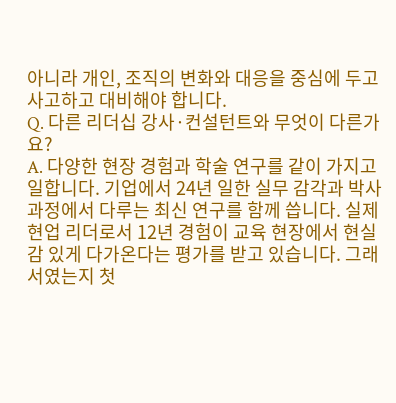아니라 개인, 조직의 변화와 대응을 중심에 두고 사고하고 대비해야 합니다.
Q. 다른 리더십 강사·컨설턴트와 무엇이 다른가요?
A. 다양한 현장 경험과 학술 연구를 같이 가지고 일합니다. 기업에서 24년 일한 실무 감각과 박사과정에서 다루는 최신 연구를 함께 씁니다. 실제 현업 리더로서 12년 경험이 교육 현장에서 현실감 있게 다가온다는 평가를 받고 있습니다. 그래서였는지 첫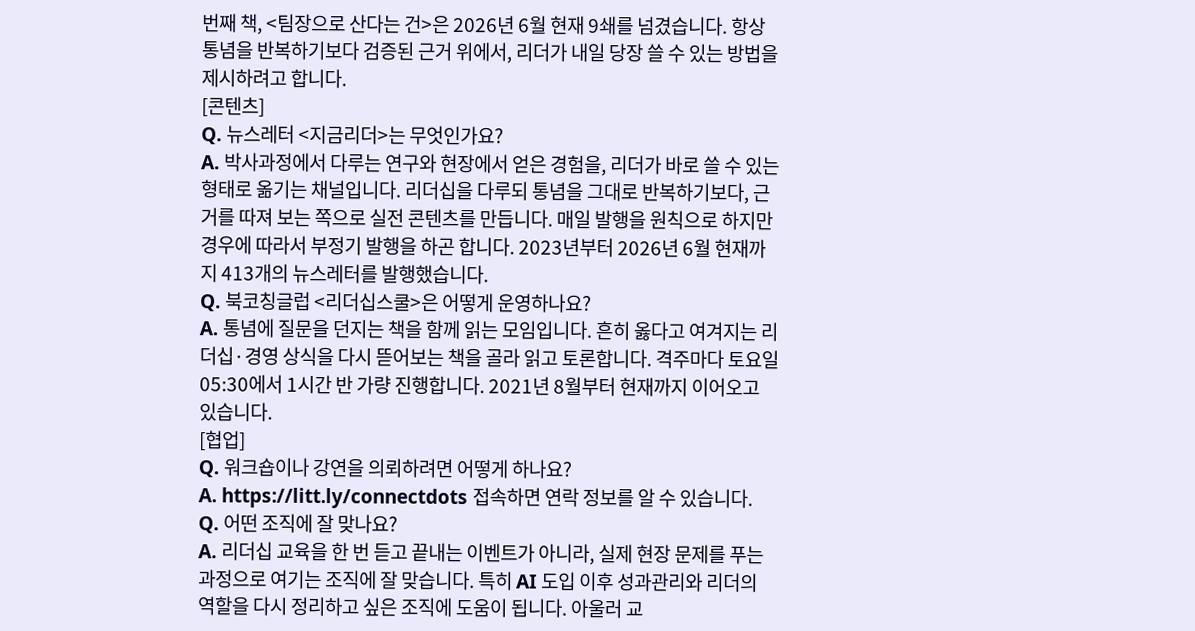번째 책, <팀장으로 산다는 건>은 2026년 6월 현재 9쇄를 넘겼습니다. 항상 통념을 반복하기보다 검증된 근거 위에서, 리더가 내일 당장 쓸 수 있는 방법을 제시하려고 합니다.
[콘텐츠]
Q. 뉴스레터 <지금리더>는 무엇인가요?
A. 박사과정에서 다루는 연구와 현장에서 얻은 경험을, 리더가 바로 쓸 수 있는 형태로 옮기는 채널입니다. 리더십을 다루되 통념을 그대로 반복하기보다, 근거를 따져 보는 쪽으로 실전 콘텐츠를 만듭니다. 매일 발행을 원칙으로 하지만 경우에 따라서 부정기 발행을 하곤 합니다. 2023년부터 2026년 6월 현재까지 413개의 뉴스레터를 발행했습니다.
Q. 북코칭글럽 <리더십스쿨>은 어떻게 운영하나요?
A. 통념에 질문을 던지는 책을 함께 읽는 모임입니다. 흔히 옳다고 여겨지는 리더십·경영 상식을 다시 뜯어보는 책을 골라 읽고 토론합니다. 격주마다 토요일 05:30에서 1시간 반 가량 진행합니다. 2021년 8월부터 현재까지 이어오고 있습니다.
[협업]
Q. 워크숍이나 강연을 의뢰하려면 어떻게 하나요?
A. https://litt.ly/connectdots 접속하면 연락 정보를 알 수 있습니다.
Q. 어떤 조직에 잘 맞나요?
A. 리더십 교육을 한 번 듣고 끝내는 이벤트가 아니라, 실제 현장 문제를 푸는 과정으로 여기는 조직에 잘 맞습니다. 특히 AI 도입 이후 성과관리와 리더의 역할을 다시 정리하고 싶은 조직에 도움이 됩니다. 아울러 교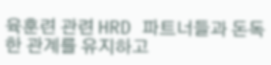육훈련 관련 HRD 파트너들과 돈독한 관계를 유지하고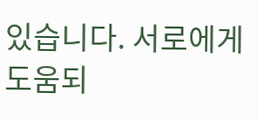있습니다. 서로에게 도움되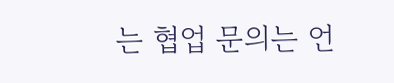는 협업 문의는 언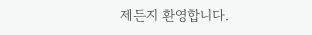제든지 환영합니다.